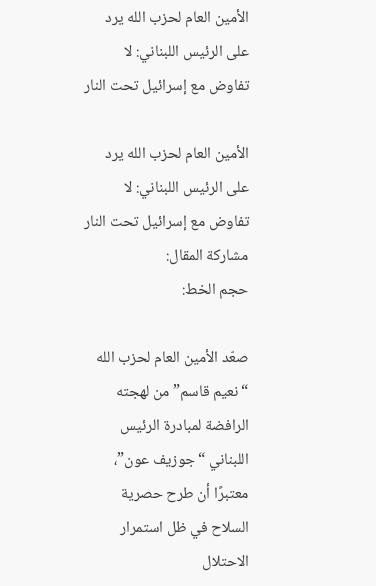الأمين العام لحزب الله يرد على الرئيس اللبناني: لا تفاوض مع إسرائيل تحت النار

الأمين العام لحزب الله يرد على الرئيس اللبناني: لا تفاوض مع إسرائيل تحت النار
مشاركة المقال:
حجم الخط:

صعّد الأمين العام لحزب الله “نعيم قاسم” من لهجته الرافضة لمبادرة الرئيس اللبناني “جوزيف عون”، معتبرًا أن طرح حصرية السلاح في ظل استمرار الاحتلال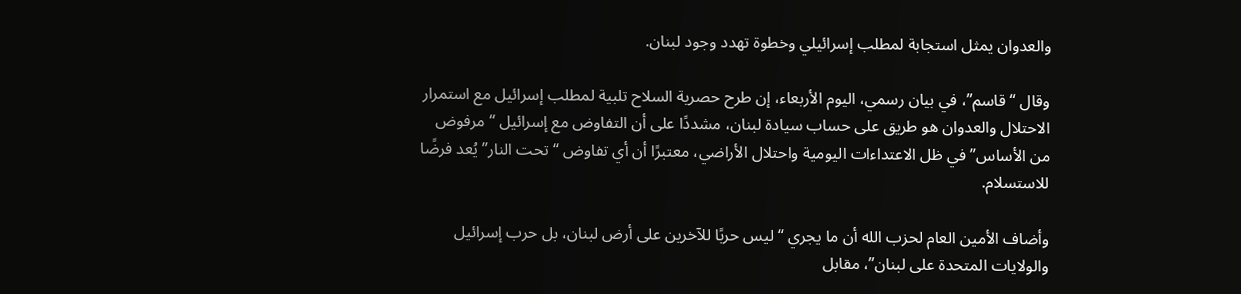والعدوان يمثل استجابة لمطلب إسرائيلي وخطوة تهدد وجود لبنان.

وقال “قاسم”، في بيان رسمي، اليوم الأربعاء، إن طرح حصرية السلاح تلبية لمطلب إسرائيل مع استمرار الاحتلال والعدوان هو طريق على حساب سيادة لبنان، مشددًا على أن التفاوض مع إسرائيل “مرفوض من الأساس” في ظل الاعتداءات اليومية واحتلال الأراضي، معتبرًا أن أي تفاوض “تحت النار” يُعد فرضًا للاستسلام.

وأضاف الأمين العام لحزب الله أن ما يجري “ليس حربًا للآخرين على أرض لبنان، بل حرب إسرائيل والولايات المتحدة على لبنان”، مقابل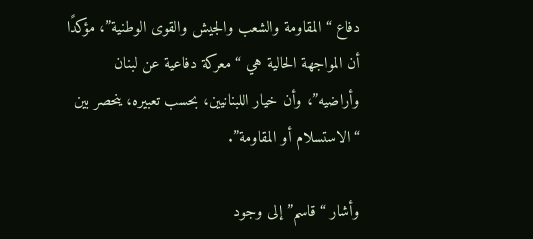دفاع “المقاومة والشعب والجيش والقوى الوطنية”، مؤكدًا أن المواجهة الحالية هي “معركة دفاعية عن لبنان وأراضيه”، وأن خيار اللبنانيين، بحسب تعبيره، ينحصر بين “الاستسلام أو المقاومة”.

وأشار “قاسم” إلى وجود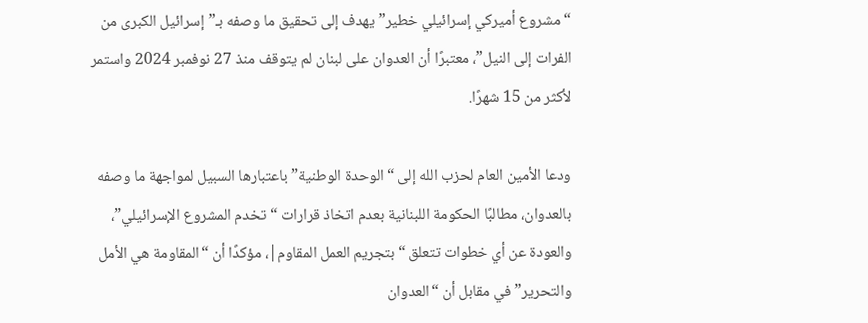“مشروع أميركي إسرائيلي خطير” يهدف إلى تحقيق ما وصفه بـ”إسرائيل الكبرى من الفرات إلى النيل”، معتبرًا أن العدوان على لبنان لم يتوقف منذ 27 نوفمبر 2024 واستمر لأكثر من 15 شهرًا.

ودعا الأمين العام لحزب الله إلى “الوحدة الوطنية” باعتبارها السبيل لمواجهة ما وصفه بالعدوان، مطالبًا الحكومة اللبنانية بعدم اتخاذ قرارات “تخدم المشروع الإسرائيلي”، والعودة عن أي خطوات تتعلق “بتجريم العمل المقاوم|، مؤكدًا أن “المقاومة هي الأمل والتحرير” في مقابل أن “العدوان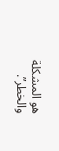هو المشكلة والخطر”.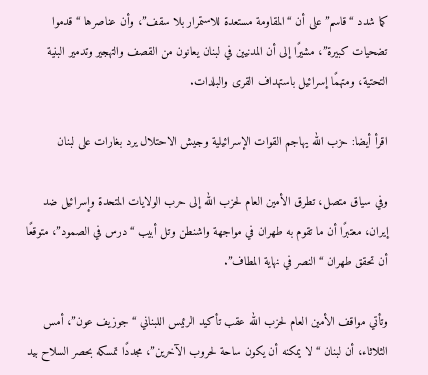كما شدد “قاسم” على أن “المقاومة مستعدة للاستمرار بلا سقف”، وأن عناصرها “قدموا تضحيات كبيرة”، مشيرًا إلى أن المدنيين في لبنان يعانون من القصف والتهجير وتدمير البنية التحتية، ومتهمًا إسرائيل باستهداف القرى والبلدات.

اقرأ أيضا: حزب الله يهاجم القوات الإسرائيلية وجيش الاحتلال يرد بغارات على لبنان

وفي سياق متصل، تطرق الأمين العام لحزب الله إلى حرب الولايات المتحدة وإسرائيل ضد إيران، معتبرًا أن ما تقوم به طهران في مواجهة واشنطن وتل أبيب “درس في الصمود”، متوقعًا أن تحقق طهران “النصر في نهاية المطاف”.

وتأتي مواقف الأمين العام لحزب الله عقب تأكيد الرئيس اللبناني “جوزيف عون”، أمس الثلاثاء، أن لبنان “لا يمكنه أن يكون ساحة لحروب الآخرين”، مجددًا تمسكه بحصر السلاح بيد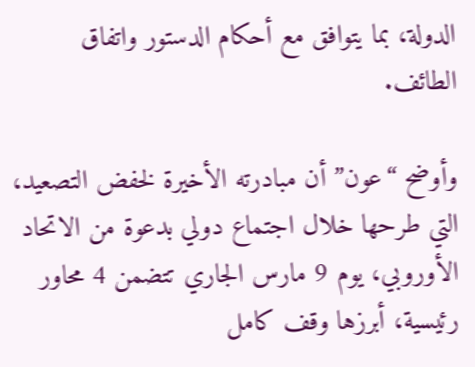الدولة، بما يتوافق مع أحكام الدستور واتفاق الطائف.

وأوضح “عون” أن مبادرته الأخيرة لخفض التصعيد، التي طرحها خلال اجتماع دولي بدعوة من الاتحاد الأوروبي، يوم 9 مارس الجاري تتضمن 4 محاور رئيسية، أبرزها وقف كامل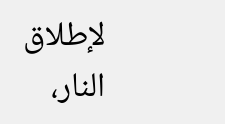لإطلاق النار،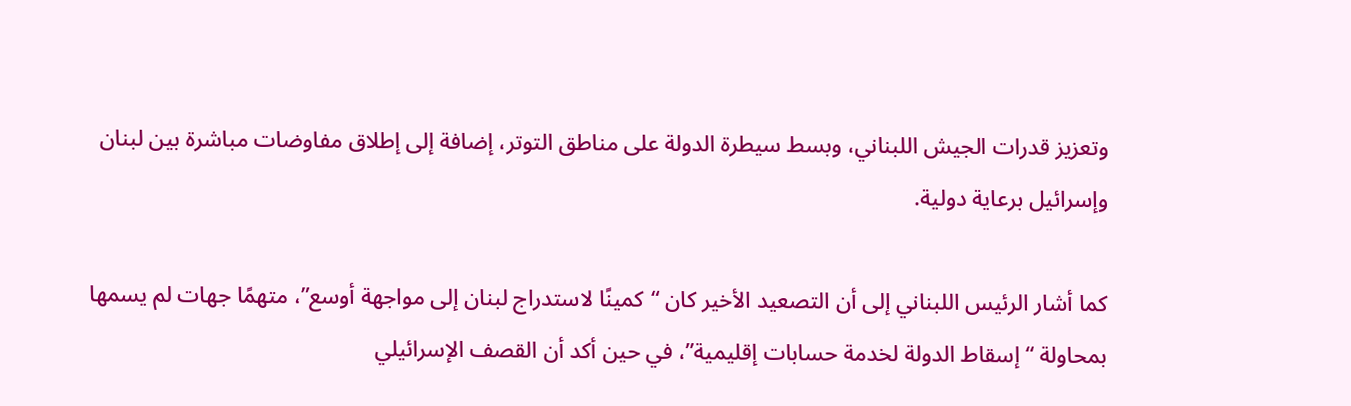وتعزيز قدرات الجيش اللبناني، وبسط سيطرة الدولة على مناطق التوتر، إضافة إلى إطلاق مفاوضات مباشرة بين لبنان وإسرائيل برعاية دولية.

كما أشار الرئيس اللبناني إلى أن التصعيد الأخير كان “كمينًا لاستدراج لبنان إلى مواجهة أوسع”، متهمًا جهات لم يسمها بمحاولة “إسقاط الدولة لخدمة حسابات إقليمية”، في حين أكد أن القصف الإسرائيلي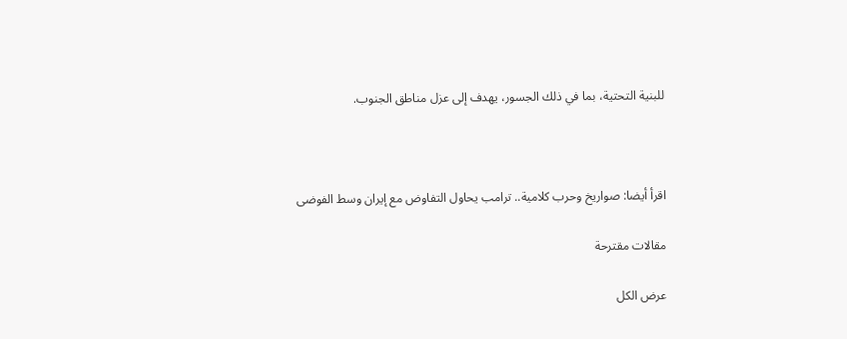للبنية التحتية، بما في ذلك الجسور، يهدف إلى عزل مناطق الجنوب.



اقرأ أيضا: صواريخ وحرب كلامية.. ترامب يحاول التفاوض مع إيران وسط الفوضى

مقالات مقترحة

عرض الكل